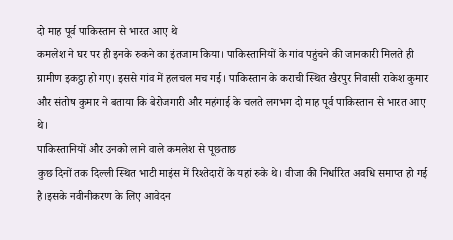दो माह पूर्व पाकिस्तान से भारत आए थे
कमलेश ने घर पर ही इनके रुकने का इंतजाम किया। पाकिस्तानियों के गांव पहुंचने की जानकारी मिलते ही ग्रामीण इकट्ठा हो गए। इससे गांव में हलचल मच गई। पाकिस्तान के कराची स्थित खैरपुर निवासी राकेश कुमार और संतोष कुमार ने बताया कि बेरोजगारी और महंगाई के चलते लगभग दो माह पूर्व पाकिस्तान से भारत आए थे।
पाकिस्तानियों और उनको लाने वाले कमलेश से पूछताछ
कुछ दिनों तक दिल्ली स्थित भाटी माइंस में रिश्तेदारों के यहां रुके थे। वीजा की निर्धारित अवधि समाप्त हो गई है।इसके नवीनीकरण के लिए आवेदन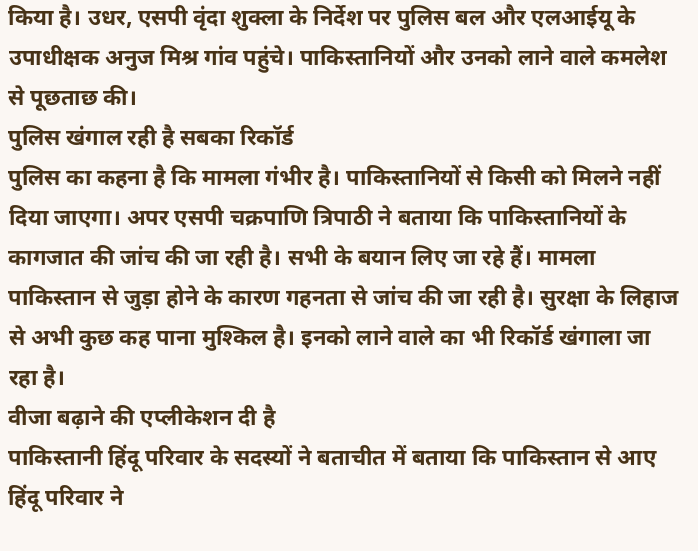किया है। उधर, एसपी वृंदा शुक्ला के निर्देश पर पुलिस बल और एलआईयू के उपाधीक्षक अनुज मिश्र गांव पहुंचे। पाकिस्तानियों और उनको लाने वाले कमलेश से पूछताछ की।
पुलिस खंगाल रही है सबका रिकॉर्ड
पुलिस का कहना है कि मामला गंभीर है। पाकिस्तानियों से किसी को मिलने नहीं दिया जाएगा। अपर एसपी चक्रपाणि त्रिपाठी ने बताया कि पाकिस्तानियों के कागजात की जांच की जा रही है। सभी के बयान लिए जा रहे हैं। मामला पाकिस्तान से जुड़ा होने के कारण गहनता से जांच की जा रही है। सुरक्षा के लिहाज से अभी कुछ कह पाना मुश्किल है। इनको लाने वाले का भी रिकॉर्ड खंगाला जा रहा है।
वीजा बढ़ाने की एप्लीकेशन दी है
पाकिस्तानी हिंदू परिवार के सदस्यों ने बताचीत में बताया कि पाकिस्तान से आए हिंदू परिवार ने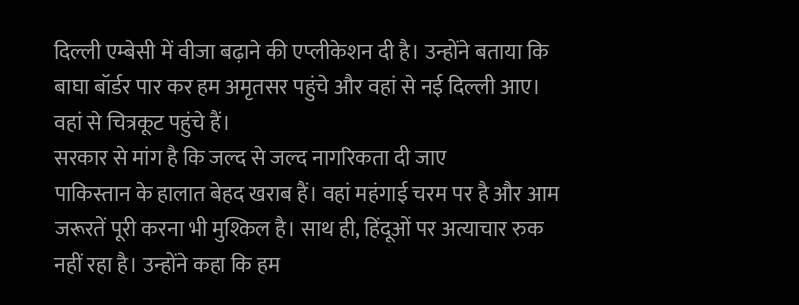दिल्ली एम्बेसी में वीजा बढ़ाने की एप्लीकेशन दी है। उन्होंने बताया कि बाघा बॉर्डर पार कर हम अमृतसर पहुंचे और वहां से नई दिल्ली आए। वहां से चित्रकूट पहुंचे हैं।
सरकार से मांग है कि जल्द से जल्द नागरिकता दी जाए
पाकिस्तान के हालात बेहद खराब हैं। वहां महंगाई चरम पर है और आम जरूरतें पूरी करना भी मुश्किल है। साथ ही, हिंदूओं पर अत्याचार रुक नहीं रहा है। उन्होंने कहा कि हम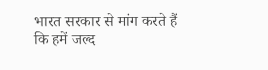भारत सरकार से मांग करते हैं कि हमें जल्द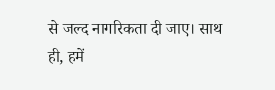से जल्द नागरिकता दी जाए। साथ ही, हमें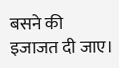बसने की इजाजत दी जाए।